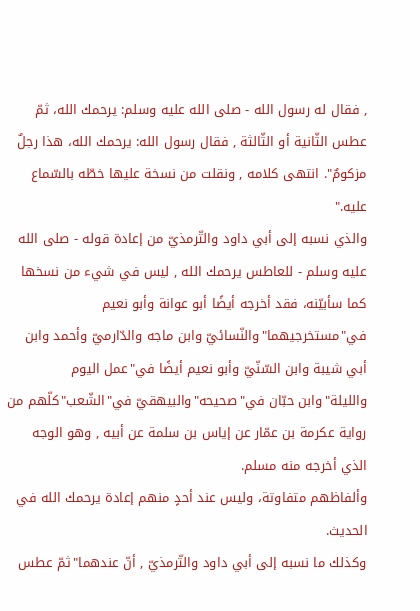, فقال له رسول الله - صلى الله عليه وسلم: يرحمك الله، ثمّ عطس الثّانية أو الثّالثة , فقال رسول الله: يرحمك الله، هذا رجلٌ مزكومٌ". انتهى كلامه , ونقلت من نسخة عليها خطّه بالسّماع عليه."
والذي نسبه إلى أبي داود والتّرمذيّ من إعادة قوله - صلى الله عليه وسلم - للعاطس يرحمك الله , ليس في شيء من نسخها كما سأبيّنه، فقد أخرجه أيضًا أبو عوانة وأبو نعيم في"مستخرجيهما"والنّسائيّ وابن ماجه والدّارميّ وأحمد وابن أبي شيبة وابن السّنّيّ وأبو نعيم أيضًا في"عمل اليوم والليلة"وابن حبّان في"صحيحه"والبيهقيّ في"الشّعب"كلّهم من رواية عكرمة بن عمّار عن إياس بن سلمة عن أبيه , وهو الوجه الذي أخرجه منه مسلم.
وألفاظهم متفاوتة، وليس عند أحدٍ منهم إعادة يرحمك الله في الحديث.
وكذلك ما نسبه إلى أبي داود والتّرمذيّ , أنّ عندهما"ثمّ عطس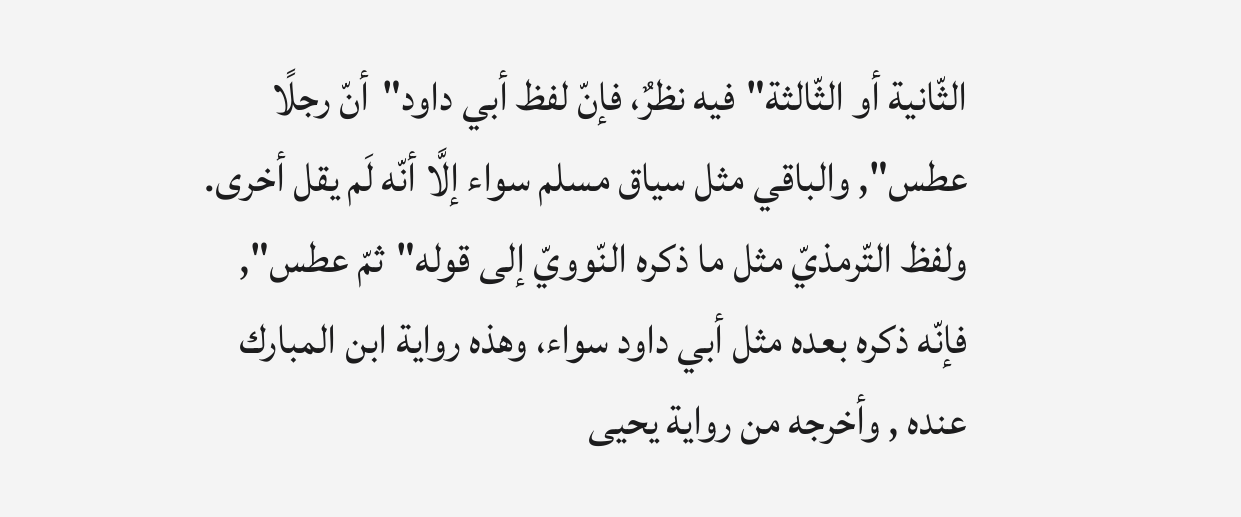الثّانية أو الثّالثة"فيه نظرٌ، فإنّ لفظ أبي داود"أنّ رجلًا عطس", والباقي مثل سياق مسلم سواء إلَّا أنّه لَم يقل أخرى.
ولفظ التّرمذيّ مثل ما ذكره النّوويّ إلى قوله"ثمّ عطس", فإنّه ذكره بعده مثل أبي داود سواء، وهذه رواية ابن المبارك عنده , وأخرجه من رواية يحيى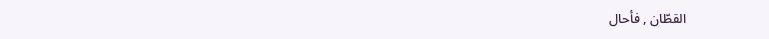القطّان , فأحال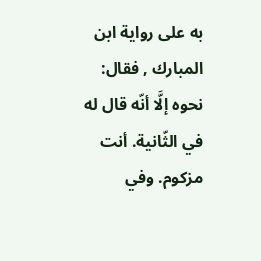به على رواية ابن المبارك , فقال: نحوه إلَّا أنّه قال له في الثّانية. أنت مزكوم. وفي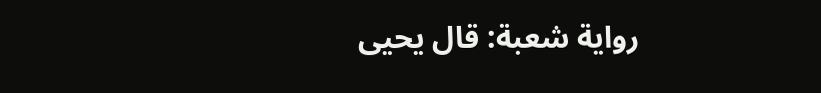رواية شعبة: قال يحيى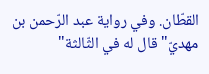القطّان. وفي رواية عبد الرّحمن بن مهديّ"قال له في الثّالثة"